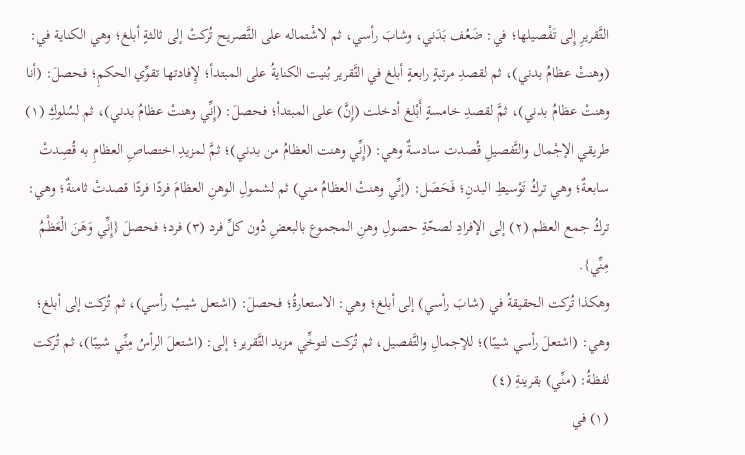التَّقريرِ إِلى تَفْصيلها؛ في: ضَعُف بَدَني، وشابَ رأسي، ثم لاشْتماله على التَّصريح تُركتْ إلى ثالثةٍ أبلغ؛ وهي الكناية في: (وهنتْ عظامُ بدني)، ثم لقصدِ مرتبةٍ رابعةٍ أبلغ في التَّقرير بُنيت الكنايةُ على المبتدأ؛ لإِفادتها تقوِّي الحكمِ؛ فحصلَ: (أنا وهنتْ عظامُ بدني)، ثمَّ لقصدِ خامسةٍ أَبْلغ أدخلت (إِنَّ) على المبتدأ؛ فحصلَ: (إِنِّي وهنتْ عظامُ بدني)، ثم لسُلوكِ (١) طريقي الإجْمال والتَّفصيلِ قُصدت سادسةٌ وهي: (إِنِّي وهنت العظامُ من بدني)؛ ثمَّ لمزيدِ اختصاصِ العظامِ به قُصِدتْ سابعةٌ؛ وهي تركُ تَوْسيطِ البدنِ؛ فَحَصَل: (إنِّي وهنتْ العظامُ مني) ثم لشمولِ الوهنِ العظامَ فردًا فردًا قصدتْ ثامنةٌ؛ وهي: تركُ جمع العظم (٢) إلى الإفرادِ لصحّةِ حصولِ وهنِ المجموع بالبعضِ دُون كلِّ فرد (٣) فرد؛ فحصلَ {إِنِّي وَهَنَ الْعَظْمُ مِنِّي}.
وهكذا تُركت الحقيقةُ في (شابَ رأسي) إلى أبلغ؛ وهي: الاستعارةُ؛ فحصلَ: (اشتعل شيبُ رأسي)، ثم تُركت إلى أبلغ؛ وهي: (اشتعلَ رأسي شيبًا)؛ للإجمالِ والتَّفصيل، ثم تُركت لتوخِّي مزيد التَّقرير؛ إلى: (اشتعلَ الرأسُ مِنِّي شيبًا)، ثم تُركت لفظةُ: (منِّي) بقرينةِ (٤)
(١) في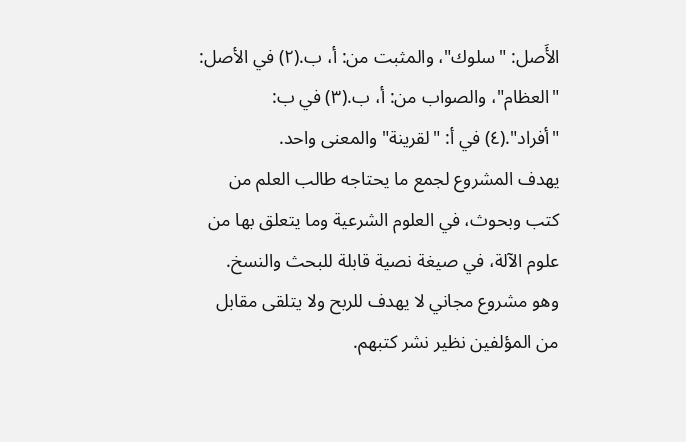الأَصل: "سلوك"، والمثبت من: أ، ب.(٢) في الأصل: "العظام"، والصواب من: أ، ب.(٣) في ب: "أفراد".(٤) في أ: "لقرينة" والمعنى واحد.
يهدف المشروع لجمع ما يحتاجه طالب العلم من كتب وبحوث، في العلوم الشرعية وما يتعلق بها من علوم الآلة، في صيغة نصية قابلة للبحث والنسخ.
وهو مشروع مجاني لا يهدف للربح ولا يتلقى مقابل من المؤلفين نظير نشر كتبهم.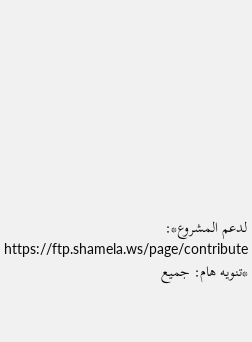لدعم المشروع*: https://ftp.shamela.ws/page/contribute
*تنويه هام: جميع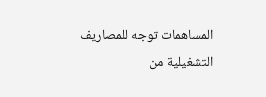المساهمات توجه للمصاريف التشغيلية من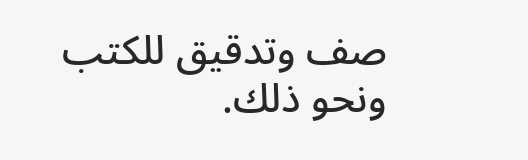صف وتدقيق للكتب ونحو ذلك.